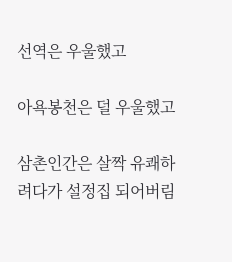선역은 우울했고

아욕봉천은 덜 우울했고

삼촌인간은 살짝 유쾌하려다가 설정집 되어버림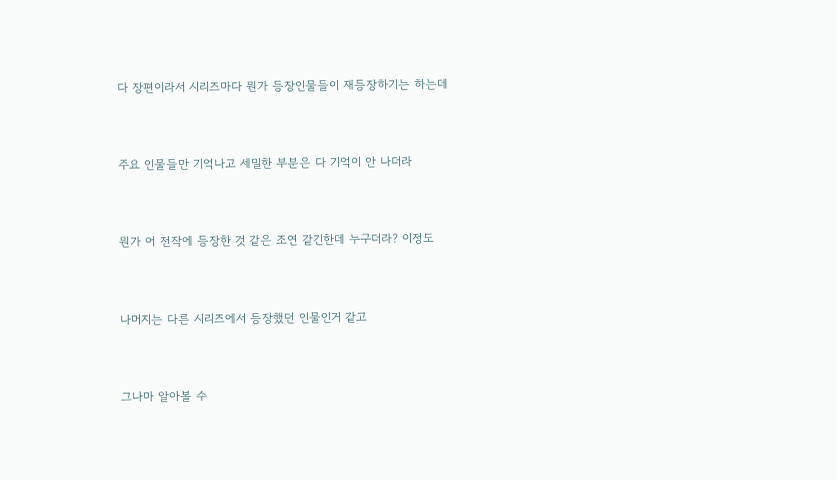다 장편이라서 시리즈마다 뭔가 등장인물들이 재등장하기는 하는데


주요 인물들만 기억나고 세밀한 부분은 다 기억이 안 나더라


뭔가 어 전작에 등장한 것 같은 조연 같긴한데 누구더라? 이정도


나머지는 다른 시리즈에서 등장했던 인물인거 같고


그나마 알아볼 수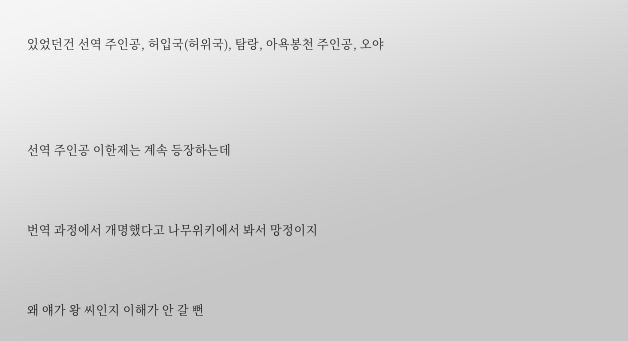있었던건 선역 주인공, 허입국(허위국), 탐랑, 아욕봉천 주인공, 오야



선역 주인공 이한제는 계속 등장하는데


번역 과정에서 개명했다고 나무위키에서 봐서 망정이지


왜 얘가 왕 씨인지 이해가 안 갈 뻔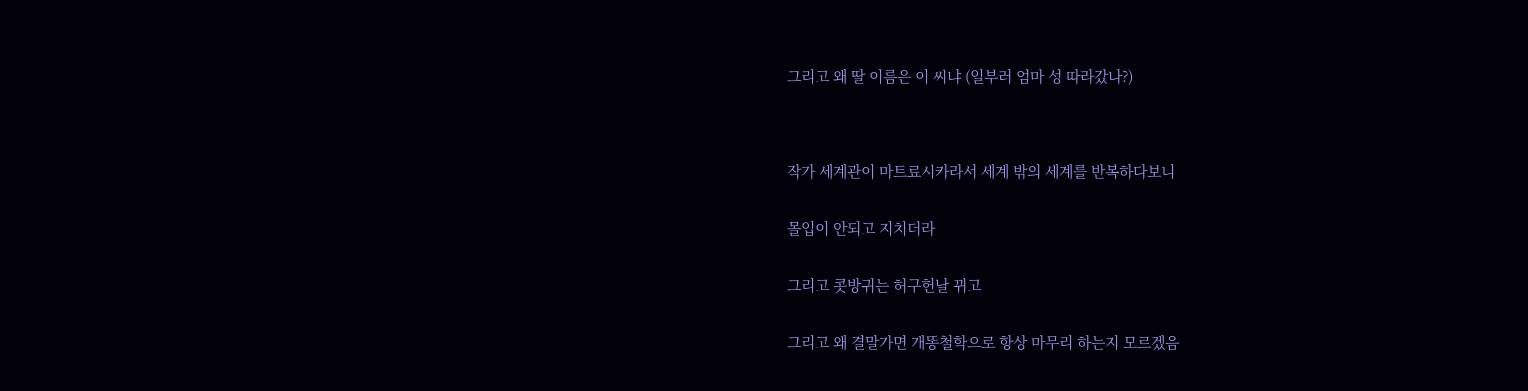그리고 왜 딸 이름은 이 씨냐 (일부러 엄마 성 따라갔나?)




작가 세계관이 마트료시카라서 세계 밖의 세계를 반복하다보니


몰입이 안되고 지치더라


그리고 콧방귀는 허구헌날 뀌고


그리고 왜 결말가면 개똥철학으로 항상 마무리 하는지 모르겠음